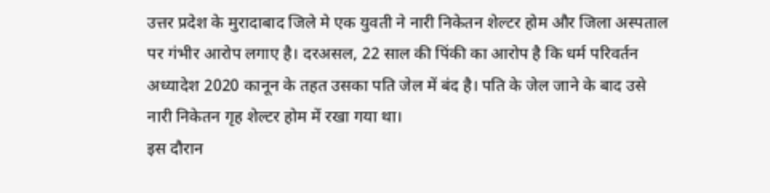उत्तर प्रदेश के मुरादाबाद जिले मे एक युवती ने नारी निकेतन शेल्टर होम और जिला अस्पताल पर गंभीर आरोप लगाए है। दरअसल, 22 साल की पिंकी का आरोप है कि धर्म परिवर्तन अध्यादेश 2020 कानून के तहत उसका पति जेल में बंद है। पति के जेल जाने के बाद उसे नारी निकेतन गृह शेल्टर होम में रखा गया था।
इस दौरान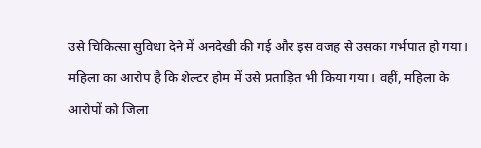उसे चिकित्सा सुविधा देने में अनदेखी की गई और इस वजह से उसका गर्भपात हो गया। महिला का आरोप है कि शेल्टर होम में उसे प्रताड़ित भी किया गया। वहीं, महिला के आरोपों को जिला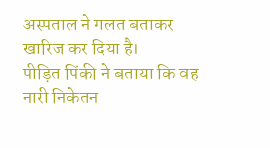अस्पताल ने गलत बताकर खारिज कर दिया है।
पीड़ित पिंकी ने बताया कि वह नारी निकेतन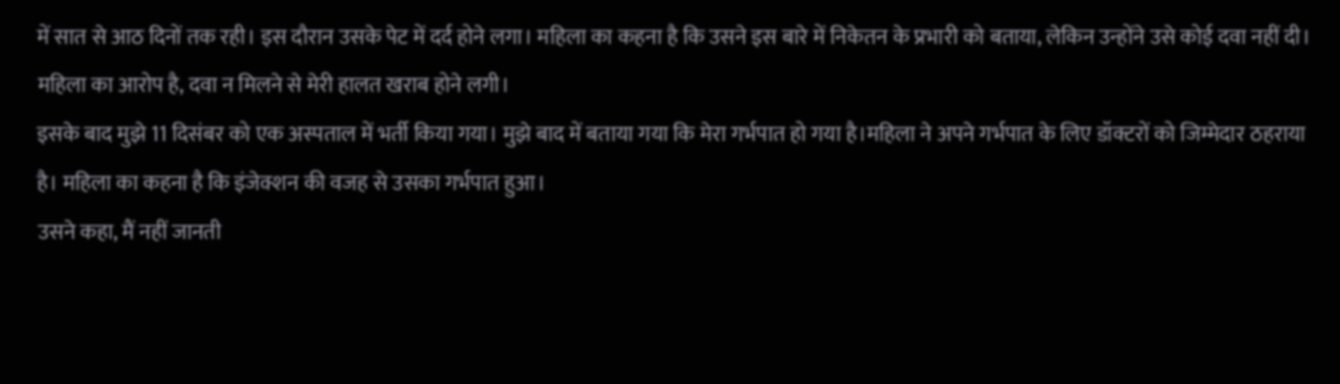में सात से आठ दिनों तक रही। इस दौरान उसके पेट में दर्द होने लगा। महिला का कहना है कि उसने इस बारे में निकेतन के प्रभारी को बताया, लेकिन उन्होंने उसे कोई दवा नहीं दी। महिला का आरोप है, दवा न मिलने से मेरी हालत खराब होने लगी।
इसके बाद मुझे 11 दिसंबर को एक अस्पताल में भर्ती किया गया। मुझे बाद में बताया गया कि मेरा गर्भपात हो गया है।महिला ने अपने गर्भपात के लिए डॉक्टरों को जिम्मेदार ठहराया है। महिला का कहना है कि इंजेक्शन की वजह से उसका गर्भपात हुआ।
उसने कहा, मैं नहीं जानती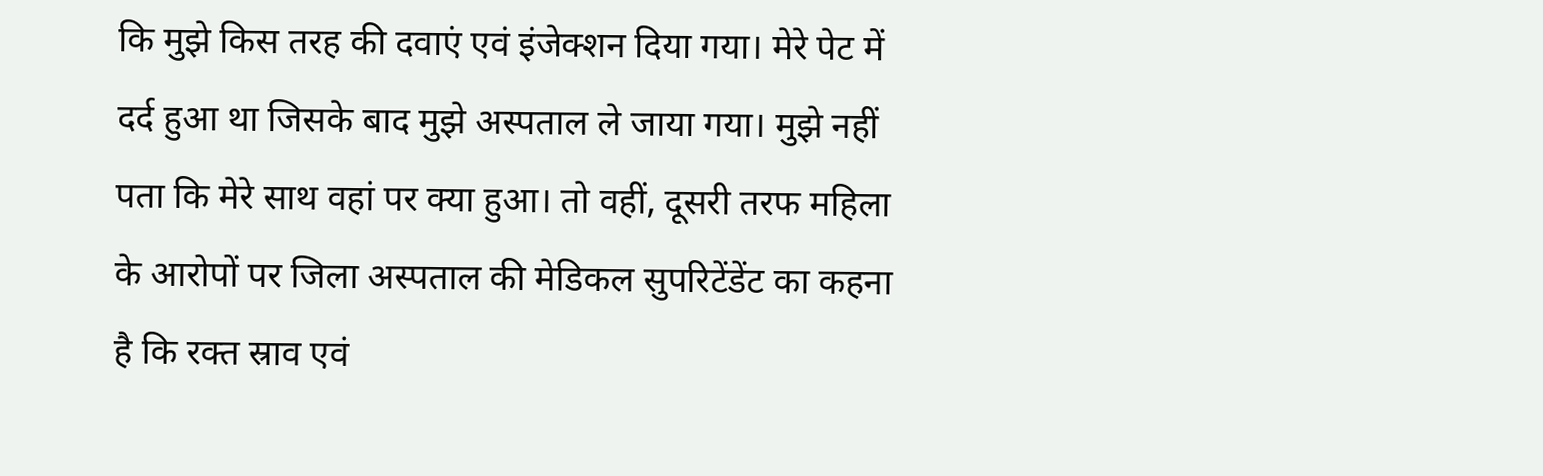कि मुझे किस तरह की दवाएं एवं इंजेक्शन दिया गया। मेरे पेट में दर्द हुआ था जिसके बाद मुझे अस्पताल ले जाया गया। मुझे नहीं पता कि मेरे साथ वहां पर क्या हुआ। तो वहीं, दूसरी तरफ महिला के आरोपों पर जिला अस्पताल की मेडिकल सुपरिटेंडेंट का कहना है कि रक्त स्राव एवं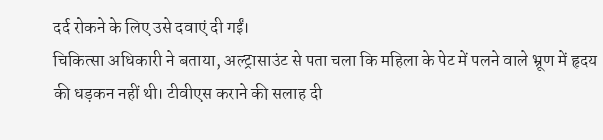दर्द रोकने के लिए उसे दवाएं दी गईं।
चिकित्सा अधिकारी ने बताया, अल्ट्रासाउंट से पता चला कि महिला के पेट में पलने वाले भ्रूण में हृदय की धड़कन नहीं थी। टीवीएस कराने की सलाह दी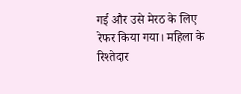गई और उसे मेरठ के लिए रेफर किया गया। महिला के रिश्तेदार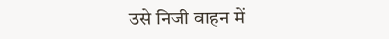उसे निजी वाहन में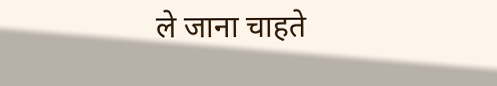ले जाना चाहते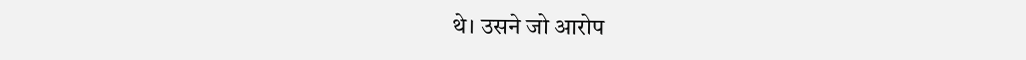थे। उसने जो आरोप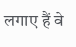लगाए हैं वे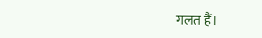गलत हैं।